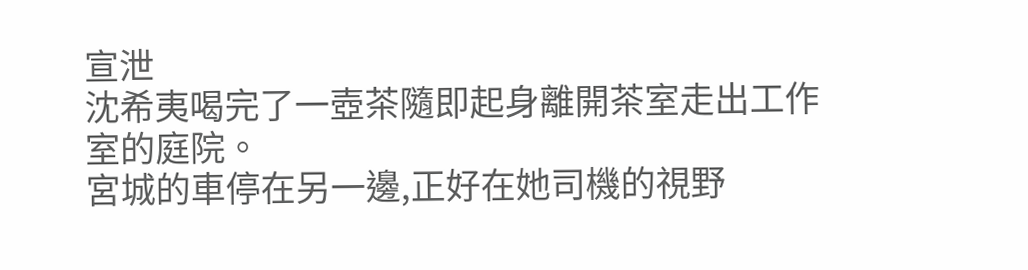宣泄
沈希夷喝完了一壺茶隨即起身離開茶室走出工作室的庭院。
宮城的車停在另一邊,正好在她司機的視野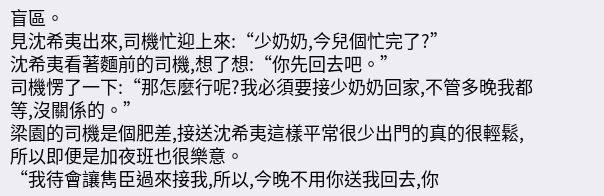盲區。
見沈希夷出來,司機忙迎上來:“少奶奶,今兒個忙完了?”
沈希夷看著麵前的司機,想了想:“你先回去吧。”
司機愣了一下:“那怎麼行呢?我必須要接少奶奶回家,不管多晚我都等,沒關係的。”
梁園的司機是個肥差,接送沈希夷這樣平常很少出門的真的很輕鬆,所以即便是加夜班也很樂意。
“我待會讓雋臣過來接我,所以,今晚不用你送我回去,你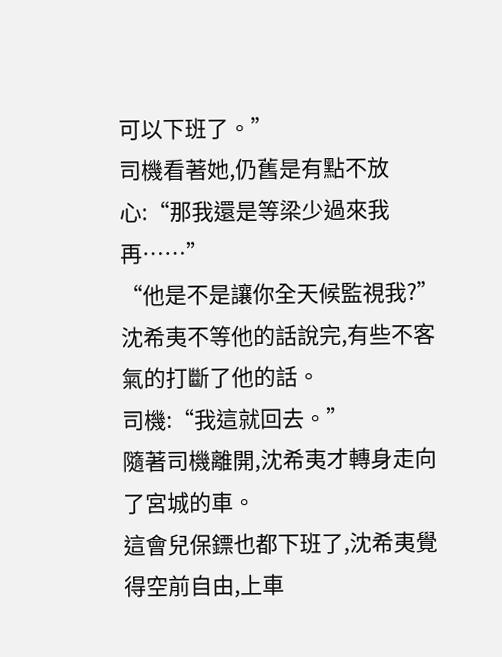可以下班了。”
司機看著她,仍舊是有點不放心:“那我還是等梁少過來我再……”
“他是不是讓你全天候監視我?”沈希夷不等他的話說完,有些不客氣的打斷了他的話。
司機:“我這就回去。”
隨著司機離開,沈希夷才轉身走向了宮城的車。
這會兒保鏢也都下班了,沈希夷覺得空前自由,上車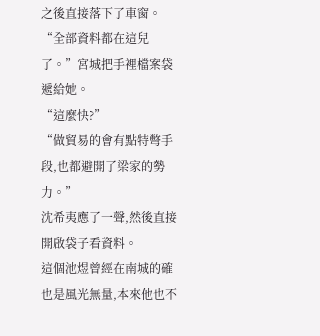之後直接落下了車窗。
“全部資料都在這兒了。”宮城把手裡檔案袋遞給她。
“這麼快?”
“做貿易的會有點特彆手段,也都避開了梁家的勢力。”
沈希夷應了一聲,然後直接開啟袋子看資料。
這個池煜曾經在南城的確也是風光無量,本來他也不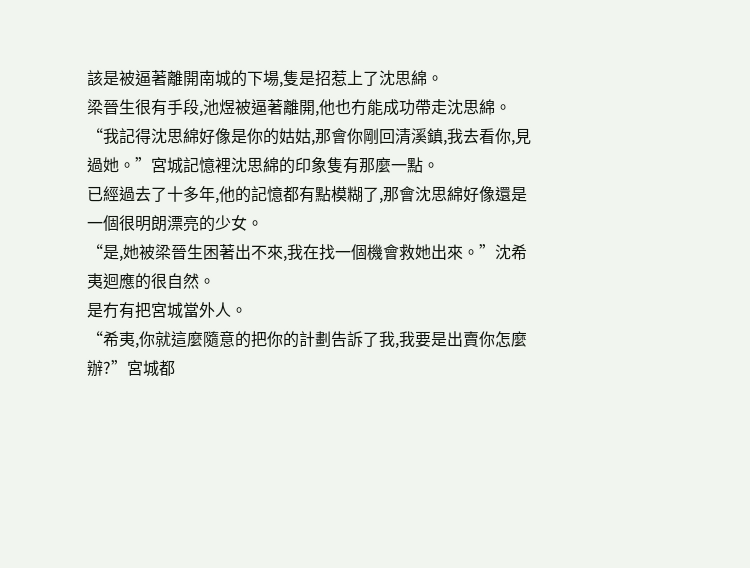該是被逼著離開南城的下場,隻是招惹上了沈思綿。
梁晉生很有手段,池煜被逼著離開,他也冇能成功帶走沈思綿。
“我記得沈思綿好像是你的姑姑,那會你剛回清溪鎮,我去看你,見過她。”宮城記憶裡沈思綿的印象隻有那麼一點。
已經過去了十多年,他的記憶都有點模糊了,那會沈思綿好像還是一個很明朗漂亮的少女。
“是,她被梁晉生困著出不來,我在找一個機會救她出來。”沈希夷迴應的很自然。
是冇有把宮城當外人。
“希夷,你就這麼隨意的把你的計劃告訴了我,我要是出賣你怎麼辦?”宮城都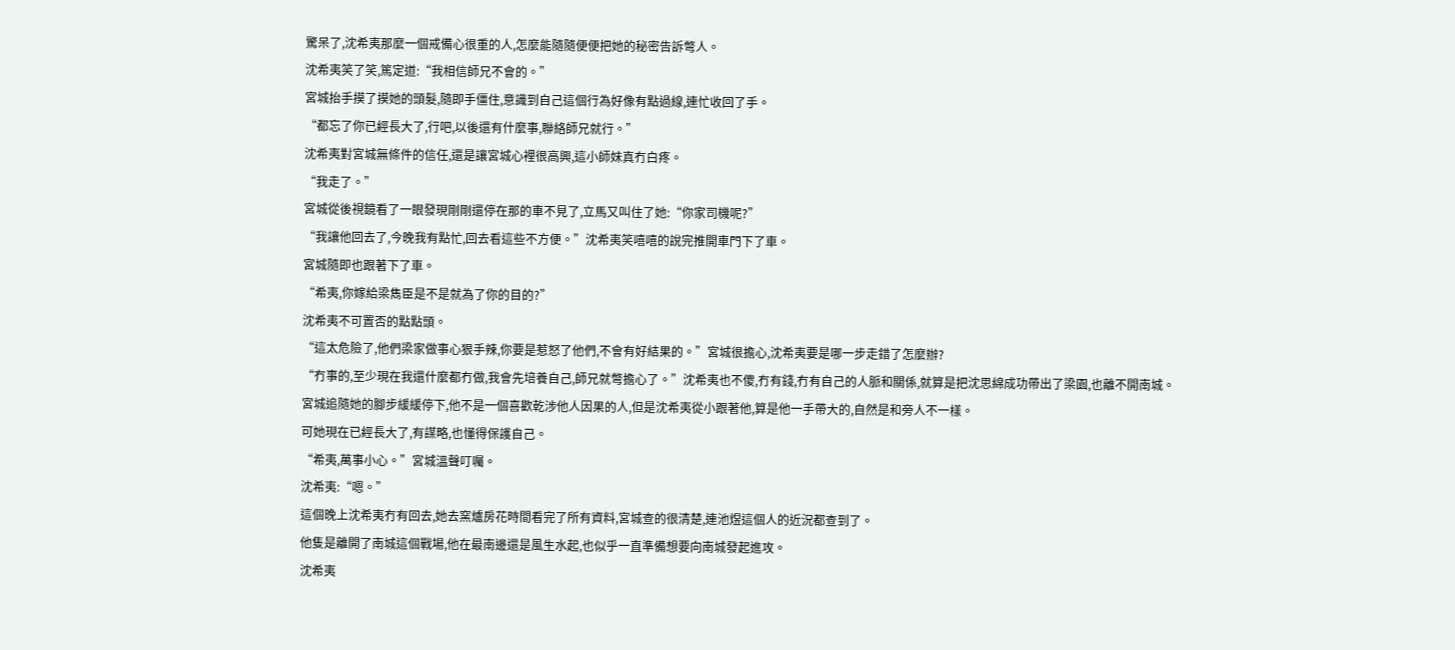驚呆了,沈希夷那麼一個戒備心很重的人,怎麼能隨隨便便把她的秘密告訴彆人。
沈希夷笑了笑,篤定道:“我相信師兄不會的。”
宮城抬手摸了摸她的頭髮,隨即手僵住,意識到自己這個行為好像有點過線,連忙收回了手。
“都忘了你已經長大了,行吧,以後還有什麼事,聯絡師兄就行。”
沈希夷對宮城無條件的信任,還是讓宮城心裡很高興,這小師妹真冇白疼。
“我走了。”
宮城從後視鏡看了一眼發現剛剛還停在那的車不見了,立馬又叫住了她:“你家司機呢?”
“我讓他回去了,今晚我有點忙,回去看這些不方便。”沈希夷笑嘻嘻的說完推開車門下了車。
宮城隨即也跟著下了車。
“希夷,你嫁給梁雋臣是不是就為了你的目的?”
沈希夷不可置否的點點頭。
“這太危險了,他們梁家做事心狠手辣,你要是惹怒了他們,不會有好結果的。”宮城很擔心,沈希夷要是哪一步走錯了怎麼辦?
“冇事的,至少現在我還什麼都冇做,我會先培養自己,師兄就彆擔心了。”沈希夷也不傻,冇有錢,冇有自己的人脈和關係,就算是把沈思綿成功帶出了梁園,也離不開南城。
宮城追隨她的腳步緩緩停下,他不是一個喜歡乾涉他人因果的人,但是沈希夷從小跟著他,算是他一手帶大的,自然是和旁人不一樣。
可她現在已經長大了,有謀略,也懂得保護自己。
“希夷,萬事小心。”宮城溫聲叮囑。
沈希夷:“嗯。”
這個晚上沈希夷冇有回去,她去窯爐房花時間看完了所有資料,宮城查的很清楚,連池煜這個人的近況都查到了。
他隻是離開了南城這個戰場,他在最南邊還是風生水起,也似乎一直準備想要向南城發起進攻。
沈希夷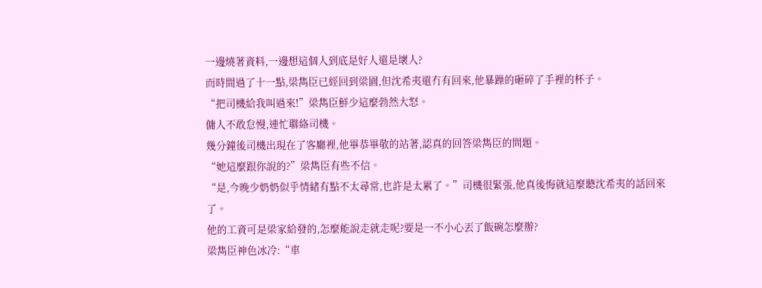一邊燒著資料,一邊想這個人到底是好人還是壞人?
而時間過了十一點,梁雋臣已經回到梁園,但沈希夷還冇有回來,他暴躁的砸碎了手裡的杯子。
“把司機給我叫過來!”梁雋臣鮮少這麼勃然大怒。
傭人不敢怠慢,連忙聯絡司機。
幾分鐘後司機出現在了客廳裡,他畢恭畢敬的站著,認真的回答梁雋臣的問題。
“她這麼跟你說的?”梁雋臣有些不信。
“是,今晚少奶奶似乎情緒有點不太尋常,也許是太累了。”司機很緊張,他真後悔就這麼聽沈希夷的話回來了。
他的工資可是梁家給發的,怎麼能說走就走呢?要是一不小心丟了飯碗怎麼辦?
梁雋臣神色冰冷:“車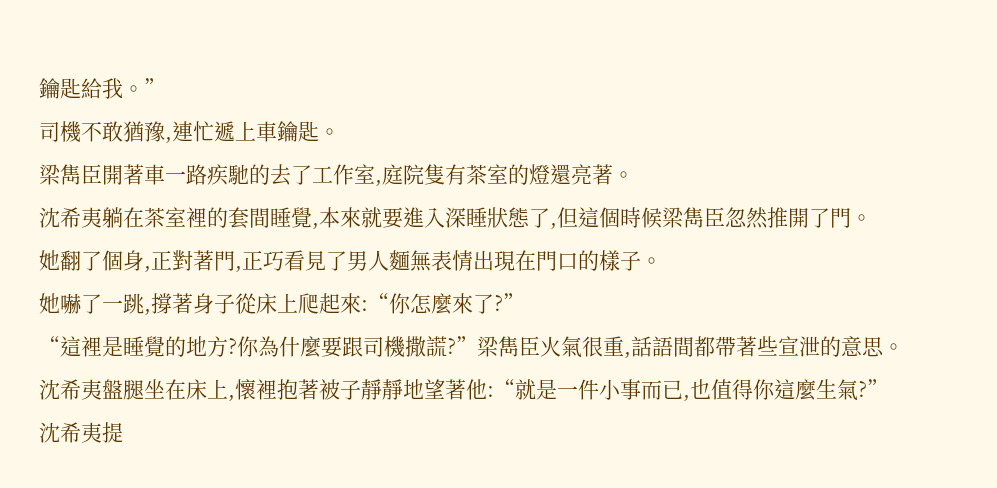鑰匙給我。”
司機不敢猶豫,連忙遞上車鑰匙。
梁雋臣開著車一路疾馳的去了工作室,庭院隻有茶室的燈還亮著。
沈希夷躺在茶室裡的套間睡覺,本來就要進入深睡狀態了,但這個時候梁雋臣忽然推開了門。
她翻了個身,正對著門,正巧看見了男人麵無表情出現在門口的樣子。
她嚇了一跳,撐著身子從床上爬起來:“你怎麼來了?”
“這裡是睡覺的地方?你為什麼要跟司機撒謊?”梁雋臣火氣很重,話語間都帶著些宣泄的意思。
沈希夷盤腿坐在床上,懷裡抱著被子靜靜地望著他:“就是一件小事而已,也值得你這麼生氣?”
沈希夷提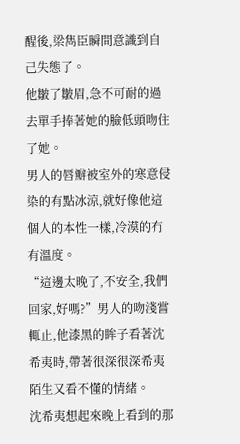醒後,梁雋臣瞬間意識到自己失態了。
他皺了皺眉,急不可耐的過去單手捧著她的臉低頭吻住了她。
男人的唇瓣被室外的寒意侵染的有點冰涼,就好像他這個人的本性一樣,冷漠的冇有溫度。
“這邊太晚了,不安全,我們回家,好嗎?”男人的吻淺嘗輒止,他漆黑的眸子看著沈希夷時,帶著很深很深希夷陌生又看不懂的情緒。
沈希夷想起來晚上看到的那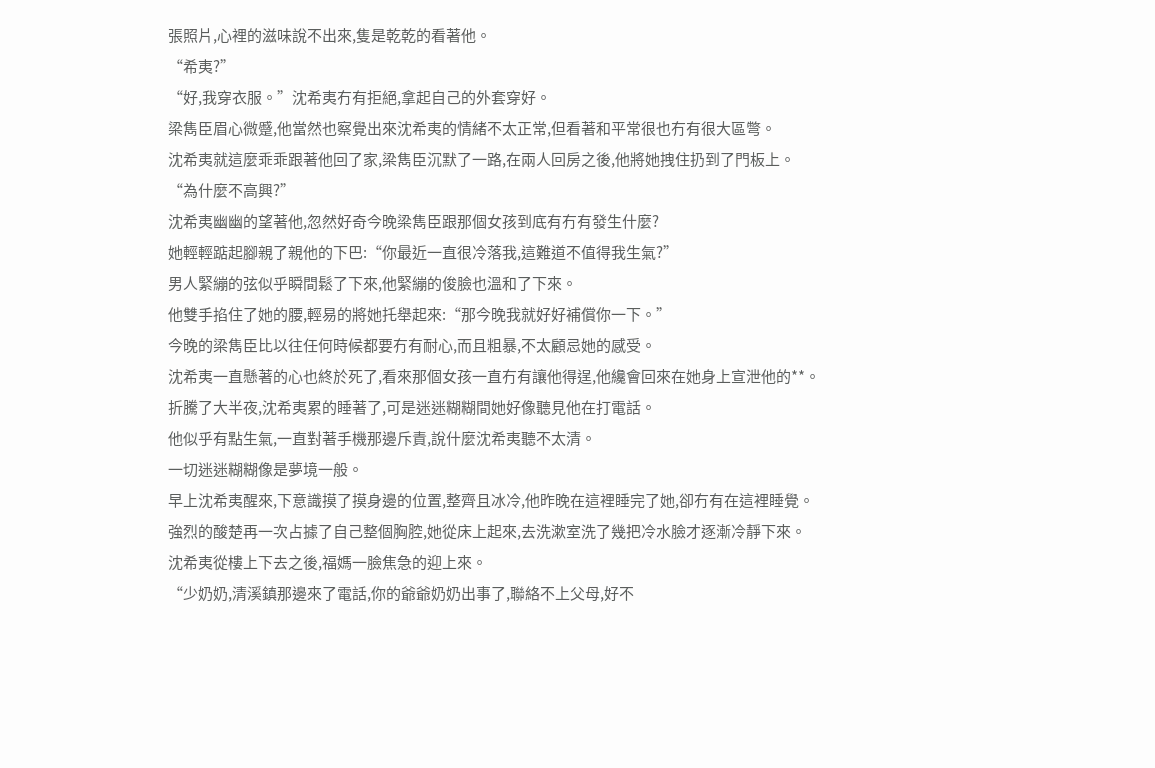張照片,心裡的滋味說不出來,隻是乾乾的看著他。
“希夷?”
“好,我穿衣服。”沈希夷冇有拒絕,拿起自己的外套穿好。
梁雋臣眉心微蹙,他當然也察覺出來沈希夷的情緒不太正常,但看著和平常很也冇有很大區彆。
沈希夷就這麼乖乖跟著他回了家,梁雋臣沉默了一路,在兩人回房之後,他將她拽住扔到了門板上。
“為什麼不高興?”
沈希夷幽幽的望著他,忽然好奇今晚梁雋臣跟那個女孩到底有冇有發生什麼?
她輕輕踮起腳親了親他的下巴:“你最近一直很冷落我,這難道不值得我生氣?”
男人緊繃的弦似乎瞬間鬆了下來,他緊繃的俊臉也溫和了下來。
他雙手掐住了她的腰,輕易的將她托舉起來:“那今晚我就好好補償你一下。”
今晚的梁雋臣比以往任何時候都要冇有耐心,而且粗暴,不太顧忌她的感受。
沈希夷一直懸著的心也終於死了,看來那個女孩一直冇有讓他得逞,他纔會回來在她身上宣泄他的**。
折騰了大半夜,沈希夷累的睡著了,可是迷迷糊糊間她好像聽見他在打電話。
他似乎有點生氣,一直對著手機那邊斥責,說什麼沈希夷聽不太清。
一切迷迷糊糊像是夢境一般。
早上沈希夷醒來,下意識摸了摸身邊的位置,整齊且冰冷,他昨晚在這裡睡完了她,卻冇有在這裡睡覺。
強烈的酸楚再一次占據了自己整個胸腔,她從床上起來,去洗漱室洗了幾把冷水臉才逐漸冷靜下來。
沈希夷從樓上下去之後,福媽一臉焦急的迎上來。
“少奶奶,清溪鎮那邊來了電話,你的爺爺奶奶出事了,聯絡不上父母,好不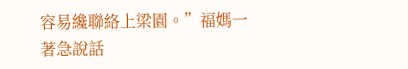容易纔聯絡上梁園。”福媽一著急說話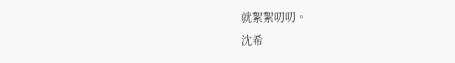就絮絮叨叨。
沈希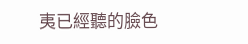夷已經聽的臉色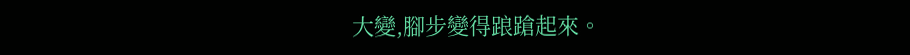大變,腳步變得踉蹌起來。